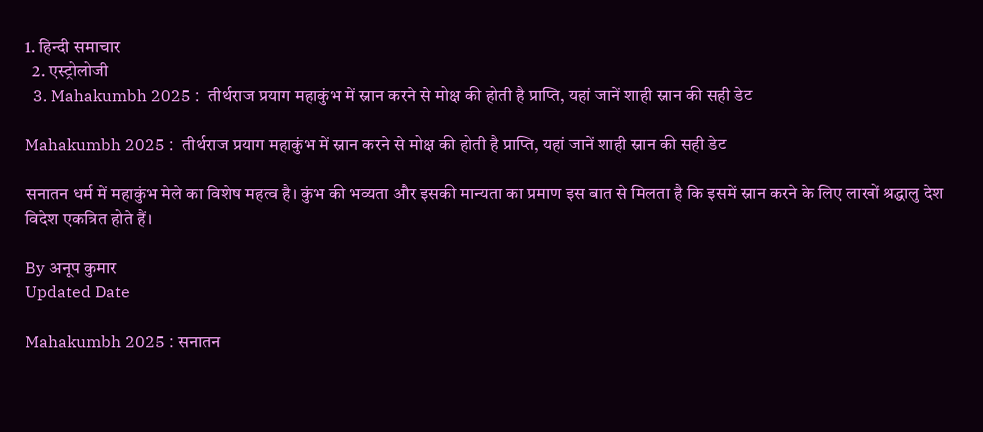1. हिन्दी समाचार
  2. एस्ट्रोलोजी
  3. Mahakumbh 2025 :  तीर्थराज प्रयाग महाकुंभ में स्नान करने से मोक्ष की होती है प्राप्ति, यहां जानें शाही स्नान की सही डेट

Mahakumbh 2025 :  तीर्थराज प्रयाग महाकुंभ में स्नान करने से मोक्ष की होती है प्राप्ति, यहां जानें शाही स्नान की सही डेट

सनातन धर्म में महाकुंभ मेले का विशेष महत्व है। कुंभ की भव्यता और इसकी मान्यता का प्रमाण इस बात से मिलता है कि इसमें स्नान करने के लिए लाखों श्रद्धालु देश विदेश एकत्रित होते हैं।

By अनूप कुमार
Updated Date

Mahakumbh 2025 : सनातन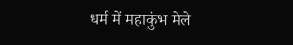धर्म में महाकुंभ मेले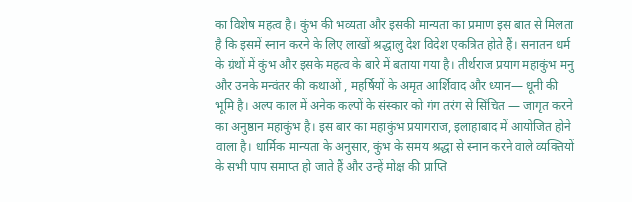का विशेष महत्व है। कुंभ की भव्यता और इसकी मान्यता का प्रमाण इस बात से मिलता है कि इसमें स्नान करने के लिए लाखों श्रद्धालु देश विदेश एकत्रित होते हैं। सनातन धर्म के ग्रंथों में कुंभ और इसके महत्व के बारे में बताया गया है। तीर्थराज प्रयाग महाकुंभ मनु और उनके मन्वंतर की कथाओं , महर्षियों के अमृत आर्शिवाद और ध्यान— धूनी की भूमि है। अल्प काल में अनेक कल्पों के संस्कार को गंग तरंग से सिंचित — जागृत करने का अनुष्ठान महाकुंभ है। इस बार का महाकुंभ प्रयागराज, इलाहाबाद में आयोजित होने वाला है। धार्मिक मान्यता के अनुसार, कुंभ के समय श्रद्धा से स्नान करने वाले व्यक्तियों के सभी पाप समाप्त हो जाते हैं और उन्हें मोक्ष की प्राप्ति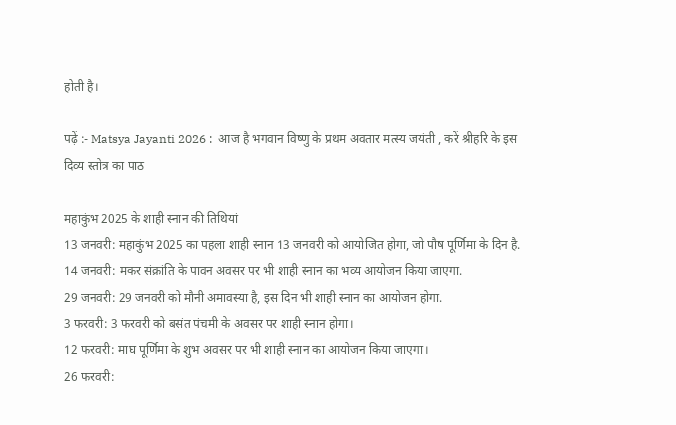होती है।

पढ़ें :- Matsya Jayanti 2026 :  आज है भगवान विष्णु के प्रथम अवतार मत्स्य जयंती , करें श्रीहरि के इस दिव्य स्तोत्र का पाठ

महाकुंभ 2025 के शाही स्नान की तिथियां
13 जनवरी: महाकुंभ 2025 का पहला शाही स्नान 13 जनवरी को आयोजित होगा, जो पौष पूर्णिमा के दिन है.
14 जनवरी: मकर संक्रांति के पावन अवसर पर भी शाही स्नान का भव्य आयोजन किया जाएगा.
29 जनवरी: 29 जनवरी को मौनी अमावस्या है, इस दिन भी शाही स्नान का आयोजन होगा.
3 फरवरी: 3 फरवरी को बसंत पंचमी के अवसर पर शाही स्नान होगा।
12 फरवरी: माघ पूर्णिमा के शुभ अवसर पर भी शाही स्नान का आयोजन किया जाएगा।
26 फरवरी: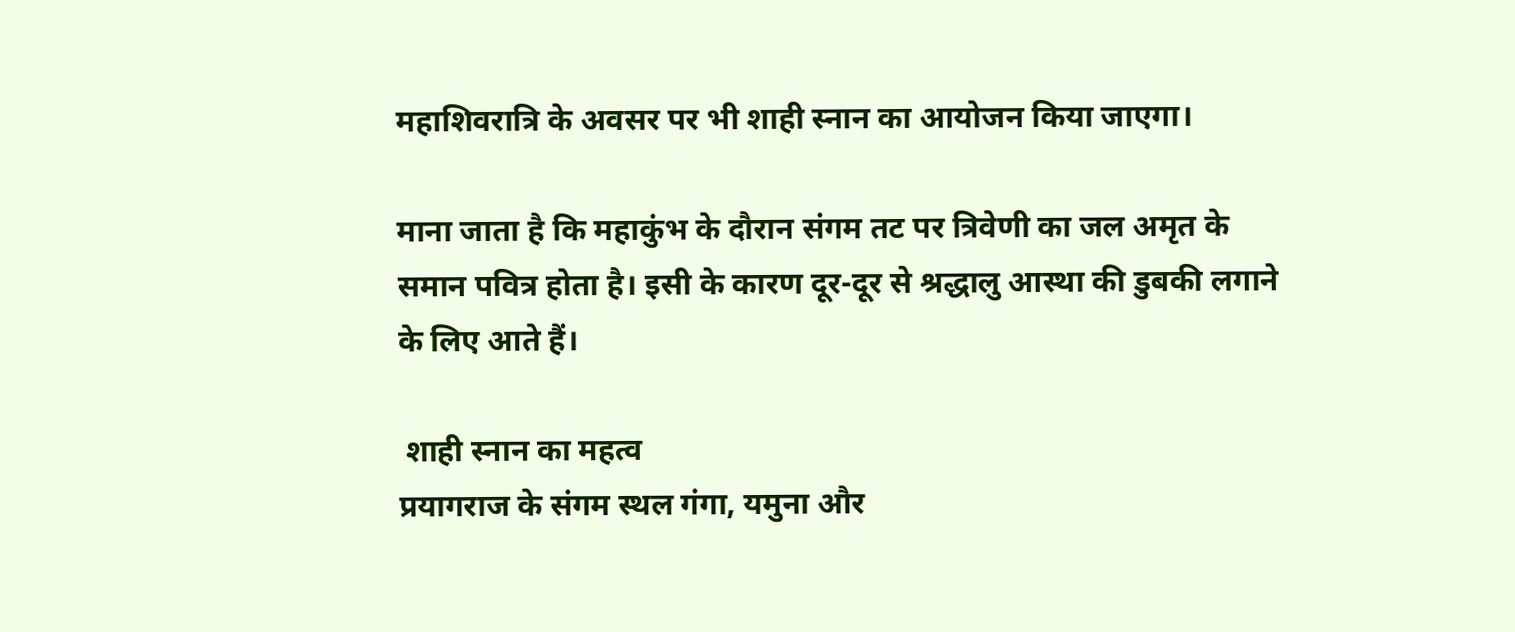महाशिवरात्रि के अवसर पर भी शाही स्नान का आयोजन किया जाएगा।

माना जाता है कि महाकुंभ के दौरान संगम तट पर त्रिवेणी का जल अमृत के समान पवित्र होता है। इसी के कारण दूर-दूर से श्रद्धालु आस्था की डुबकी लगाने के लिए आते हैं।

 शाही स्नान का महत्व
प्रयागराज के संगम स्थल गंगा, यमुना और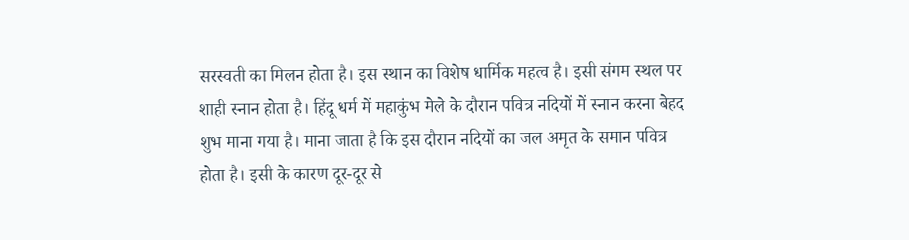सरस्वती का मिलन होता है। इस स्थान का विशेष धार्मिक महत्व है। इसी संगम स्थल पर शाही स्नान होता है। हिंदू धर्म में महाकुंभ मेले के दौरान पवित्र नदियों में स्नान करना बेहद शुभ माना गया है। माना जाता है कि इस दौरान नदियों का जल अमृत के समान पवित्र होता है। इसी के कारण दूर-दूर से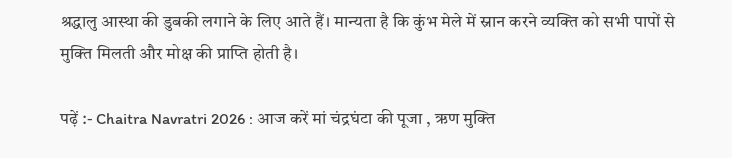श्रद्धालु आस्था की डुबकी लगाने के लिए आते हैं। मान्यता है कि कुंभ मेले में स्नान करने व्यक्ति को सभी पापों से मुक्ति मिलती और मोक्ष की प्राप्ति होती है।

पढ़ें :- Chaitra Navratri 2026 : आज करें मां चंद्रघंटा की पूजा , ऋण मुक्ति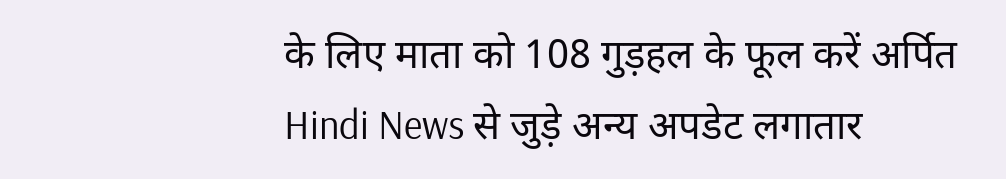के लिए माता को 108 गुड़हल के फूल करें अर्पित
Hindi News से जुड़े अन्य अपडेट लगातार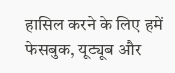हासिल करने के लिए हमें फेसबुक, यूट्यूब और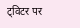ट्विटर पर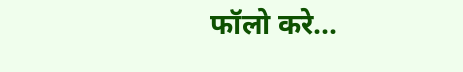फॉलो करे...